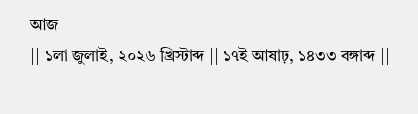আজ
|| ১লা জুলাই, ২০২৬ খ্রিস্টাব্দ || ১৭ই আষাঢ়, ১৪৩৩ বঙ্গাব্দ ||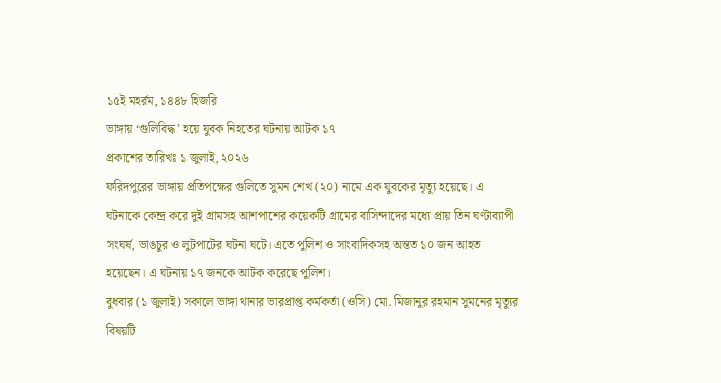১৫ই মহর্রম, ১৪৪৮ হিজরি
ভাঙ্গায় ‘গুলিবিদ্ধ’ হয়ে যুবক নিহতের ঘটনায় আটক ১৭
প্রকাশের তারিখঃ ১ জুলাই, ২০২৬
ফরিদপুরের ভাঙ্গায় প্রতিপক্ষের গুলিতে সুমন শেখ (২০) নামে এক যুবকের মৃত্যু হয়েছে। এ ঘটনাকে কেন্দ্র করে দুই গ্রামসহ আশপাশের কয়েকটি গ্রামের বাসিন্দাদের মধ্যে প্রায় তিন ঘণ্টাব্যাপী সংঘর্ষ, ভাঙচুর ও লুটপাটের ঘটনা ঘটে। এতে পুলিশ ও সাংবাদিকসহ অন্তত ১০ জন আহত হয়েছেন। এ ঘটনায় ১৭ জনকে আটক করেছে পুলিশ।
বুধবার (১ জুলাই) সকালে ভাঙ্গা থানার ভারপ্রাপ্ত কর্মকর্তা (ওসি) মো. মিজানুর রহমান সুমনের মৃত্যুর বিষয়টি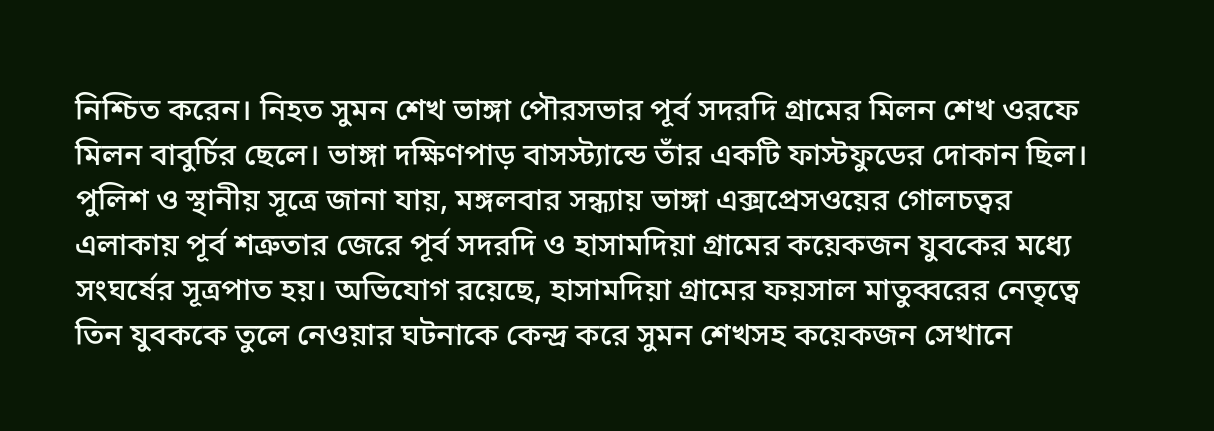নিশ্চিত করেন। নিহত সুমন শেখ ভাঙ্গা পৌরসভার পূর্ব সদরদি গ্রামের মিলন শেখ ওরফে মিলন বাবুর্চির ছেলে। ভাঙ্গা দক্ষিণপাড় বাসস্ট্যান্ডে তাঁর একটি ফাস্টফুডের দোকান ছিল।
পুলিশ ও স্থানীয় সূত্রে জানা যায়, মঙ্গলবার সন্ধ্যায় ভাঙ্গা এক্সপ্রেসওয়ের গোলচত্বর এলাকায় পূর্ব শত্রুতার জেরে পূর্ব সদরদি ও হাসামদিয়া গ্রামের কয়েকজন যুবকের মধ্যে সংঘর্ষের সূত্রপাত হয়। অভিযোগ রয়েছে, হাসামদিয়া গ্রামের ফয়সাল মাতুব্বরের নেতৃত্বে তিন যুবককে তুলে নেওয়ার ঘটনাকে কেন্দ্র করে সুমন শেখসহ কয়েকজন সেখানে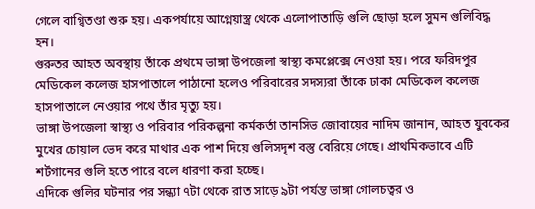গেলে বাগ্বিতণ্ডা শুরু হয়। একপর্যায়ে আগ্নেয়াস্ত্র থেকে এলোপাতাড়ি গুলি ছোড়া হলে সুমন গুলিবিদ্ধ হন।
গুরুতর আহত অবস্থায় তাঁকে প্রথমে ভাঙ্গা উপজেলা স্বাস্থ্য কমপ্লেক্সে নেওয়া হয়। পরে ফরিদপুর মেডিকেল কলেজ হাসপাতালে পাঠানো হলেও পরিবারের সদস্যরা তাঁকে ঢাকা মেডিকেল কলেজ হাসপাতালে নেওয়ার পথে তাঁর মৃত্যু হয়।
ভাঙ্গা উপজেলা স্বাস্থ্য ও পরিবার পরিকল্পনা কর্মকর্তা তানসিভ জোবায়ের নাদিম জানান, আহত যুবকের মুখের চোয়াল ভেদ করে মাথার এক পাশ দিয়ে গুলিসদৃশ বস্তু বেরিয়ে গেছে। প্রাথমিকভাবে এটি শর্টগানের গুলি হতে পারে বলে ধারণা করা হচ্ছে।
এদিকে গুলির ঘটনার পর সন্ধ্যা ৭টা থেকে রাত সাড়ে ৯টা পর্যন্ত ভাঙ্গা গোলচত্বর ও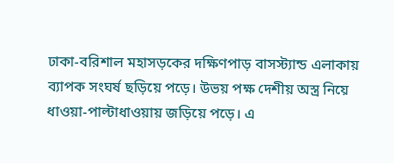ঢাকা-বরিশাল মহাসড়কের দক্ষিণপাড় বাসস্ট্যান্ড এলাকায় ব্যাপক সংঘর্ষ ছড়িয়ে পড়ে। উভয় পক্ষ দেশীয় অস্ত্র নিয়ে ধাওয়া-পাল্টাধাওয়ায় জড়িয়ে পড়ে। এ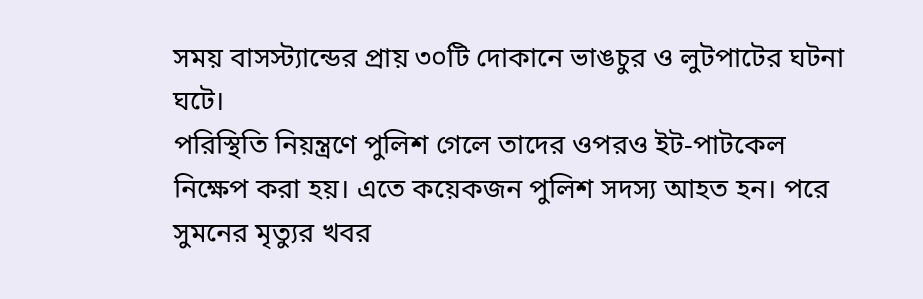সময় বাসস্ট্যান্ডের প্রায় ৩০টি দোকানে ভাঙচুর ও লুটপাটের ঘটনা ঘটে।
পরিস্থিতি নিয়ন্ত্রণে পুলিশ গেলে তাদের ওপরও ইট-পাটকেল নিক্ষেপ করা হয়। এতে কয়েকজন পুলিশ সদস্য আহত হন। পরে সুমনের মৃত্যুর খবর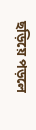ছড়িয়ে পড়লে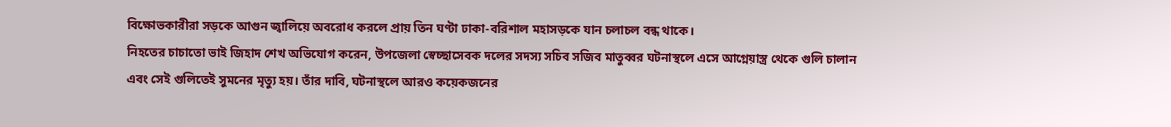বিক্ষোভকারীরা সড়কে আগুন জ্বালিয়ে অবরোধ করলে প্রায় তিন ঘণ্টা ঢাকা-বরিশাল মহাসড়কে যান চলাচল বন্ধ থাকে।
নিহতের চাচাতো ভাই জিহাদ শেখ অভিযোগ করেন, উপজেলা স্বেচ্ছাসেবক দলের সদস্য সচিব সজিব মাতুব্বর ঘটনাস্থলে এসে আগ্নেয়াস্ত্র থেকে গুলি চালান এবং সেই গুলিতেই সুমনের মৃত্যু হয়। তাঁর দাবি, ঘটনাস্থলে আরও কয়েকজনের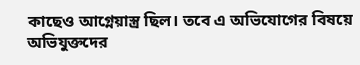কাছেও আগ্নেয়াস্ত্র ছিল। তবে এ অভিযোগের বিষয়ে অভিযুক্তদের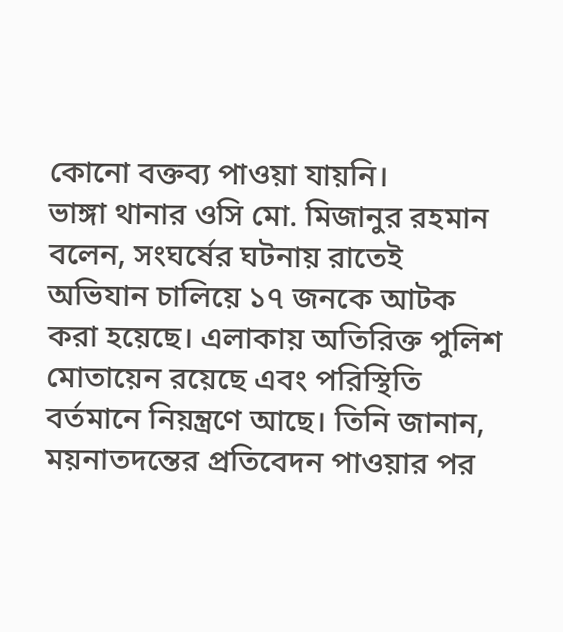কোনো বক্তব্য পাওয়া যায়নি।
ভাঙ্গা থানার ওসি মো. মিজানুর রহমান বলেন, সংঘর্ষের ঘটনায় রাতেই অভিযান চালিয়ে ১৭ জনকে আটক করা হয়েছে। এলাকায় অতিরিক্ত পুলিশ মোতায়েন রয়েছে এবং পরিস্থিতি বর্তমানে নিয়ন্ত্রণে আছে। তিনি জানান, ময়নাতদন্তের প্রতিবেদন পাওয়ার পর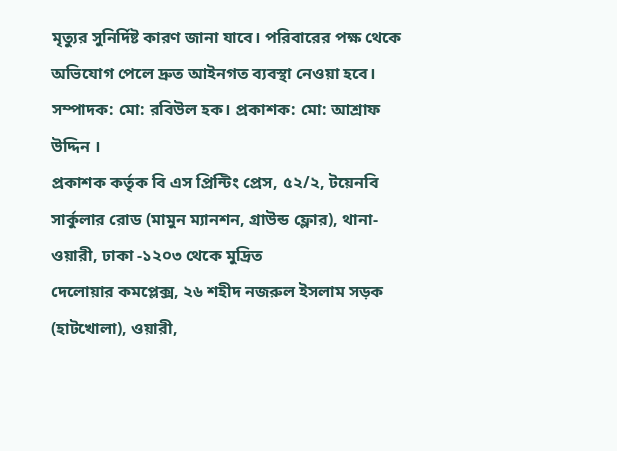মৃত্যুর সুনির্দিষ্ট কারণ জানা যাবে। পরিবারের পক্ষ থেকে অভিযোগ পেলে দ্রুত আইনগত ব্যবস্থা নেওয়া হবে।
সম্পাদক: মো: রবিউল হক। প্রকাশক: মো: আশ্রাফ উদ্দিন ।
প্রকাশক কর্তৃক বি এস প্রিন্টিং প্রেস, ৫২/২, টয়েনবি সার্কুলার রোড (মামুন ম্যানশন, গ্রাউন্ড ফ্লোর), থানা-ওয়ারী, ঢাকা -১২০৩ থেকে মুদ্রিত
দেলোয়ার কমপ্লেক্স, ২৬ শহীদ নজরুল ইসলাম সড়ক (হাটখোলা), ওয়ারী,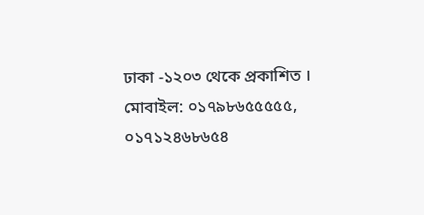ঢাকা -১২০৩ থেকে প্রকাশিত ।
মোবাইল: ০১৭৯৮৬৫৫৫৫৫, ০১৭১২৪৬৮৬৫৪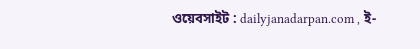ওয়েবসাইট : dailyjanadarpan.com , ই-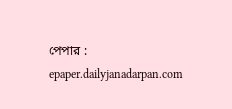পেপার : epaper.dailyjanadarpan.com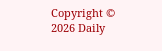Copyright © 2026 Daily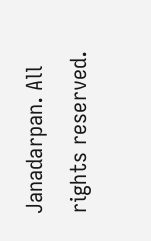Janadarpan. All rights reserved.